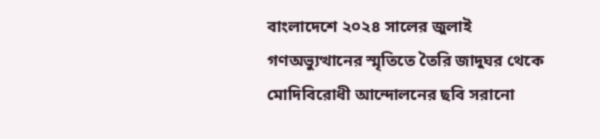বাংলাদেশে ২০২৪ সালের জুলাই গণঅভ্যুত্থানের স্মৃতিতে তৈরি জাদুঘর থেকে মোদিবিরোধী আন্দোলনের ছবি সরানো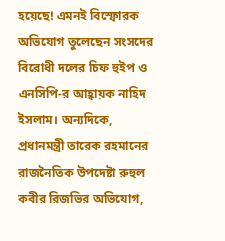হয়েছে! এমনই বিস্ফোরক অভিযোগ তুলেছেন সংসদের বিরোধী দলের চিফ হুইপ ও এনসিপি-র আহ্বায়ক নাহিদ ইসলাম। অন্যদিকে, প্রধানমন্ত্রী তারেক রহমানের রাজনৈতিক উপদেষ্টা রুহুল কবীর রিজভির অভিযোগ,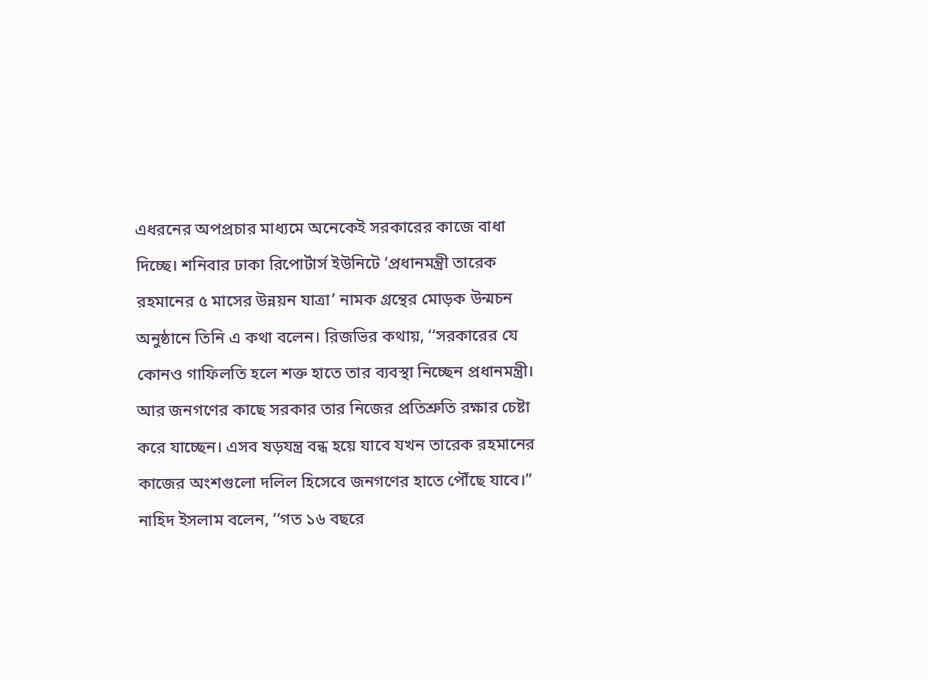এধরনের অপপ্রচার মাধ্যমে অনেকেই সরকারের কাজে বাধা দিচ্ছে। শনিবার ঢাকা রিপোর্টার্স ইউনিটে ‘প্রধানমন্ত্রী তারেক রহমানের ৫ মাসের উন্নয়ন যাত্রা’ নামক গ্রন্থের মোড়ক উন্মচন অনুষ্ঠানে তিনি এ কথা বলেন। রিজভির কথায়, ‘‘সরকারের যে কোনও গাফিলতি হলে শক্ত হাতে তার ব্যবস্থা নিচ্ছেন প্রধানমন্ত্রী। আর জনগণের কাছে সরকার তার নিজের প্রতিশ্রুতি রক্ষার চেষ্টা করে যাচ্ছেন। এসব ষড়যন্ত্র বন্ধ হয়ে যাবে যখন তারেক রহমানের কাজের অংশগুলো দলিল হিসেবে জনগণের হাতে পৌঁছে যাবে।”
নাহিদ ইসলাম বলেন, ‘‘গত ১৬ বছরে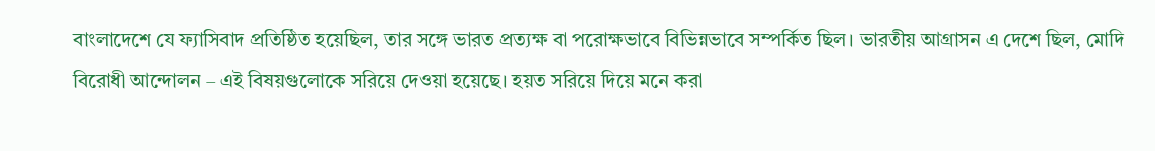বাংলাদেশে যে ফ্যাসিবাদ প্রতিষ্ঠিত হয়েছিল, তার সঙ্গে ভারত প্রত্যক্ষ বা পরোক্ষভাবে বিভিন্নভাবে সম্পর্কিত ছিল। ভারতীয় আগ্রাসন এ দেশে ছিল, মোদি বিরোধী আন্দোলন – এই বিষয়গুলোকে সরিয়ে দেওয়া হয়েছে। হয়ত সরিয়ে দিয়ে মনে করা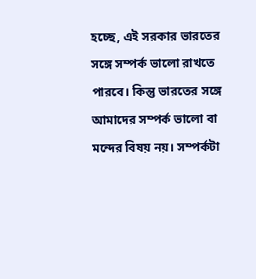হচ্ছে, এই সরকার ভারতের সঙ্গে সম্পর্ক ভালো রাখতে পারবে। কিন্তু ভারতের সঙ্গে আমাদের সম্পর্ক ভালো বা মন্দের বিষয় নয়। সম্পর্কটা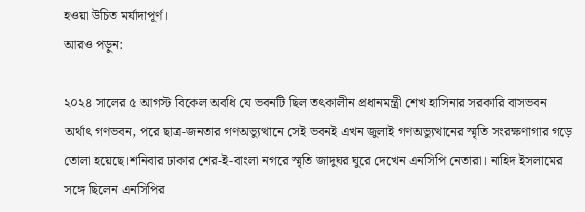হওয়া উচিত মর্যাদাপূর্ণ।
আরও পড়ুন:

২০২৪ সালের ৫ আগস্ট বিকেল অবধি যে ভবনটি ছিল তৎকালীন প্রধানমন্ত্রী শেখ হাসিনার সরকারি বাসভবন অর্থাৎ গণভবন, পরে ছাত্র-জনতার গণঅভ্যুত্থানে সেই ভবনই এখন জুলাই গণঅভ্যুত্থানের স্মৃতি সংরক্ষণাগার গড়ে তোলা হয়েছে।শনিবার ঢাকার শের-ই-বাংলা নগরে স্মৃতি জাদুঘর ঘুরে দেখেন এনসিপি নেতারা। নাহিদ ইসলামের সঙ্গে ছিলেন এনসিপির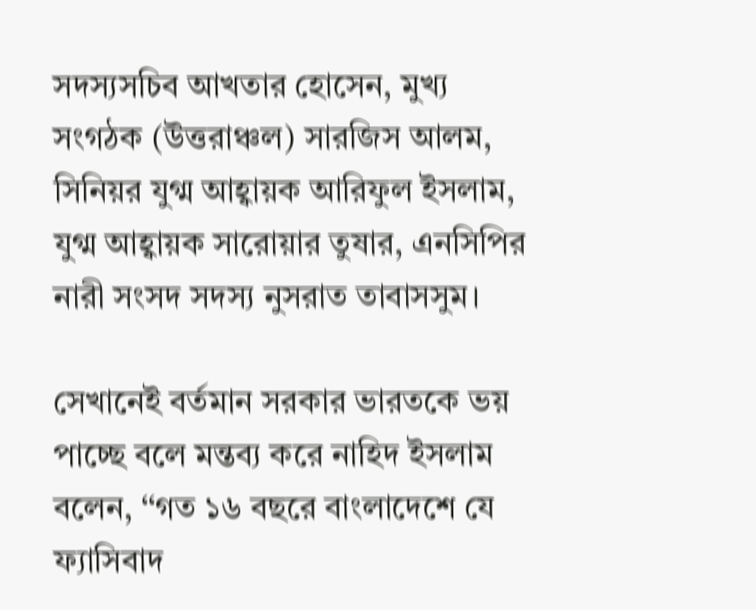সদস্যসচিব আখতার হোসেন, মুখ্য সংগঠক (উত্তরাঞ্চল) সারজিস আলম, সিনিয়র যুগ্ম আহ্বায়ক আরিফুল ইসলাম, যুগ্ম আহ্বায়ক সারোয়ার তুষার, এনসিপির নারী সংসদ সদস্য নুসরাত তাবাসসুম।

সেখানেই বর্তমান সরকার ভারতকে ভয় পাচ্ছে বলে মন্তব্য করে নাহিদ ইসলাম বলেন, ‘‘গত ১৬ বছরে বাংলাদেশে যে ফ্যাসিবাদ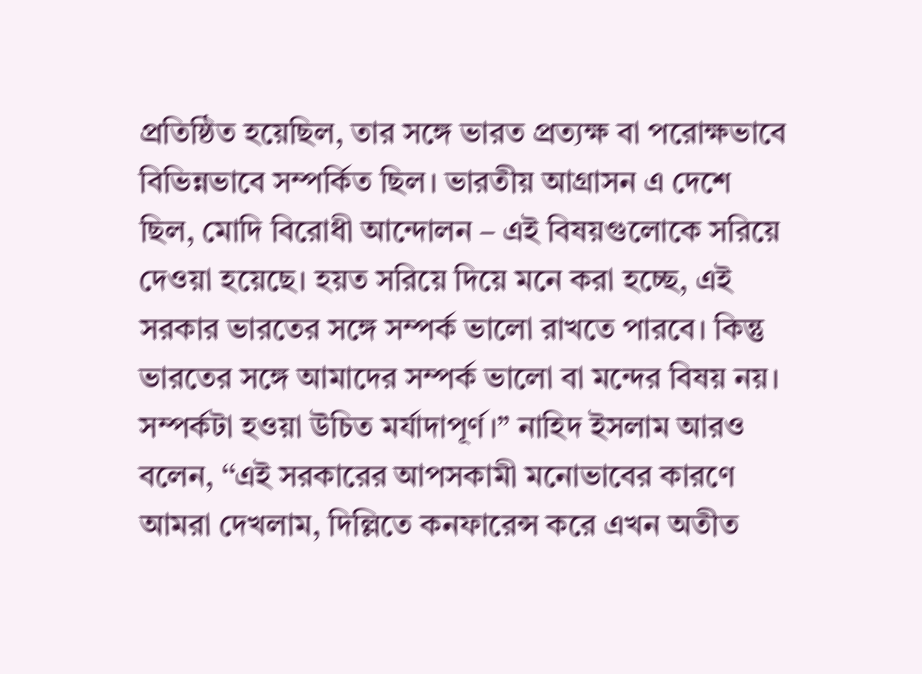প্রতিষ্ঠিত হয়েছিল, তার সঙ্গে ভারত প্রত্যক্ষ বা পরোক্ষভাবে বিভিন্নভাবে সম্পর্কিত ছিল। ভারতীয় আগ্রাসন এ দেশে ছিল, মোদি বিরোধী আন্দোলন – এই বিষয়গুলোকে সরিয়ে দেওয়া হয়েছে। হয়ত সরিয়ে দিয়ে মনে করা হচ্ছে, এই সরকার ভারতের সঙ্গে সম্পর্ক ভালো রাখতে পারবে। কিন্তু ভারতের সঙ্গে আমাদের সম্পর্ক ভালো বা মন্দের বিষয় নয়। সম্পর্কটা হওয়া উচিত মর্যাদাপূর্ণ।” নাহিদ ইসলাম আরও বলেন, ‘‘এই সরকারের আপসকামী মনোভাবের কারণে আমরা দেখলাম, দিল্লিতে কনফারেন্স করে এখন অতীত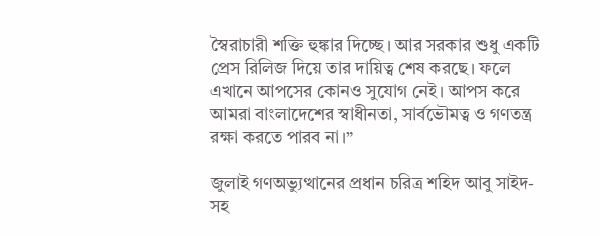স্বৈরাচারী শক্তি হুঙ্কার দিচ্ছে। আর সরকার শুধু একটি প্রেস রিলিজ দিয়ে তার দায়িত্ব শেষ করছে। ফলে এখানে আপসের কোনও সুযোগ নেই। আপস করে আমরা বাংলাদেশের স্বাধীনতা, সার্বভৌমত্ব ও গণতন্ত্র রক্ষা করতে পারব না।”

জুলাই গণঅভ্যুত্থানের প্রধান চরিত্র শহিদ আবু সাইদ-সহ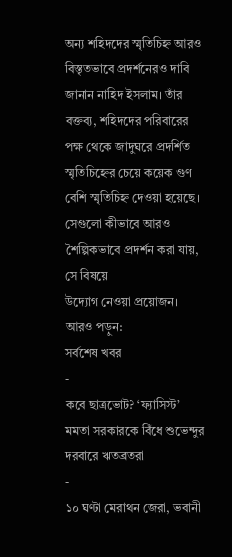অন্য শহিদদের স্মৃতিচিহ্ন আরও বিস্তৃতভাবে প্রদর্শনেরও দাবি জানান নাহিদ ইসলাম। তাঁর বক্তব্য, শহিদদের পরিবারের পক্ষ থেকে জাদুঘরে প্রদর্শিত স্মৃতিচিহ্নের চেয়ে কয়েক গুণ বেশি স্মৃতিচিহ্ন দেওয়া হয়েছে। সেগুলো কীভাবে আরও শৈল্পিকভাবে প্রদর্শন করা যায়, সে বিষয়ে
উদ্যোগ নেওয়া প্রয়োজন।
আরও পড়ুন:
সর্বশেষ খবর
-
কবে ছাত্রভোট? ‘ফ্যাসিস্ট’ মমতা সরকারকে বিঁধে শুভেন্দুর দরবারে ঋতব্রতরা
-
১০ ঘণ্টা মেরাথন জেরা, ভবানী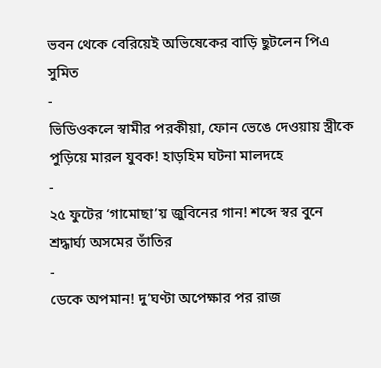ভবন থেকে বেরিয়েই অভিষেকের বাড়ি ছুটলেন পিএ সুমিত
-
ভিডিওকলে স্বামীর পরকীয়া, ফোন ভেঙে দেওয়ায় স্ত্রীকে পুড়িয়ে মারল যুবক! হাড়হিম ঘটনা মালদহে
-
২৫ ফুটের ‘গামোছা’য় জুবিনের গান! শব্দে স্বর বুনে শ্রদ্ধার্ঘ্য অসমের তাঁতির
-
ডেকে অপমান! দু’ঘণ্টা অপেক্ষার পর রাজ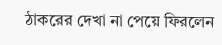ঠাকরের দেখা না পেয়ে ফিরলেন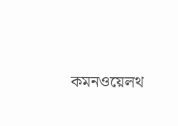কমনওয়েলথ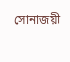সোনাজয়ী